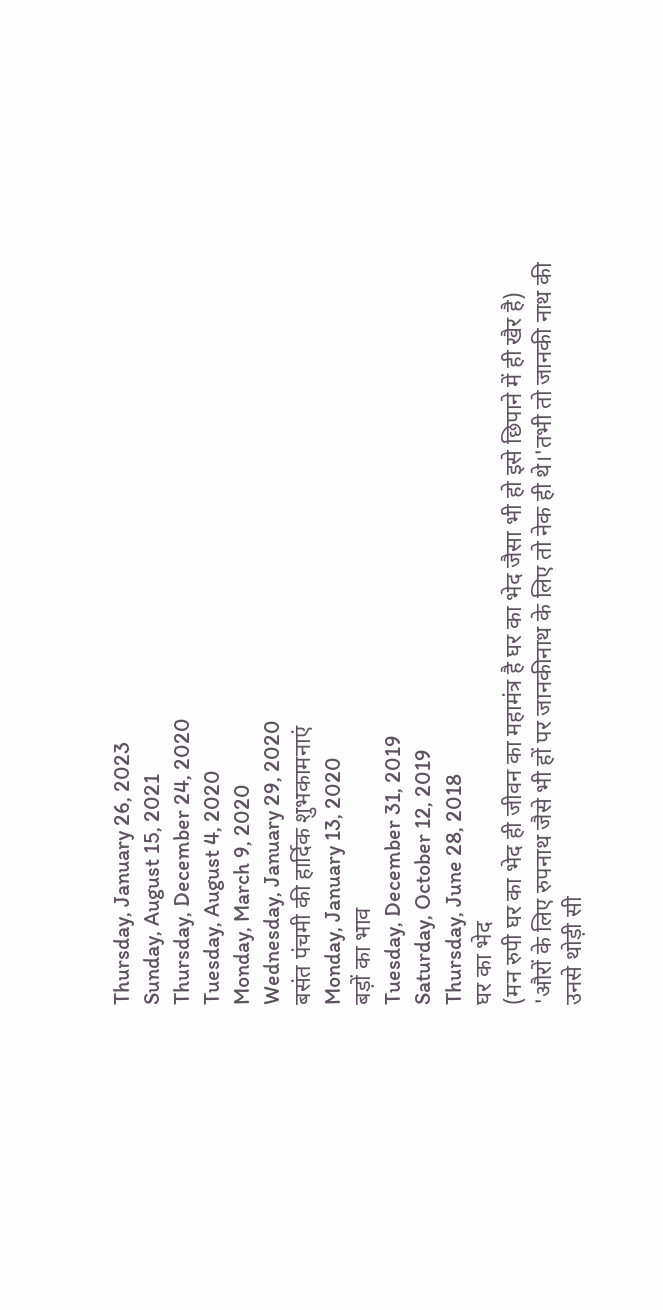Thursday, January 26, 2023
Sunday, August 15, 2021
Thursday, December 24, 2020
Tuesday, August 4, 2020
Monday, March 9, 2020
Wednesday, January 29, 2020
बसंत पंचमी की हार्दिक शुभकामनाएं
Monday, January 13, 2020
बड़ों का भाव
Tuesday, December 31, 2019
Saturday, October 12, 2019
Thursday, June 28, 2018
घर का भेद
(मन रुपी घर का भेद ही जीवन का महामंत्र है घर का भेद जैसा भी हो इसे छिपाने में ही खैर है)
'औरों के लिए रुपनाथ जैसे भी हों पर जानकीनाथ के लिए तो नेक ही थे।'तभी तो जानकी नाथ की उनसे थोड़ी सी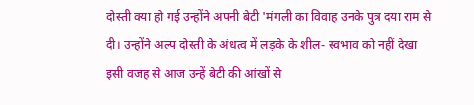दोस्ती क्या हो गई उन्होंने अपनी बेटी 'मंगली का विवाह उनके पुत्र दया राम से दी। उन्होंने अल्प दोस्ती के अंधत्व में लड़के के शील- स्वभाव को नहीं देखा इसी वजह से आज उन्हें बेटी की आंखों से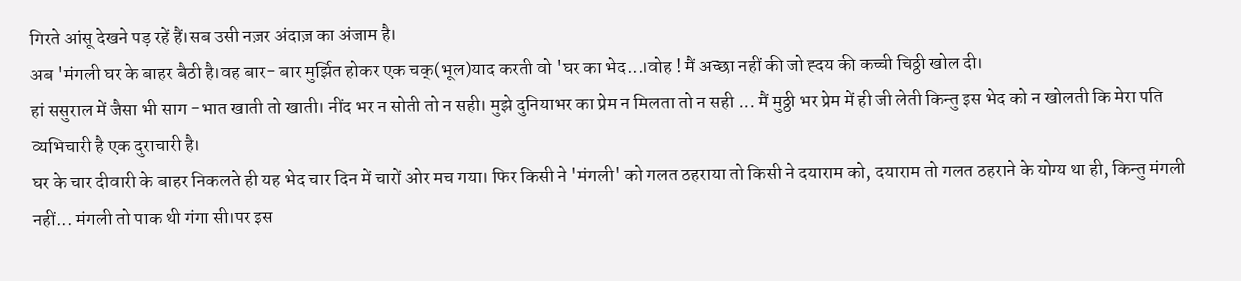गिरते आंसू देखने पड़ रहें हैं।सब उसी नज़र अंदाज़ का अंजाम है।
अब 'मंगली घर के बाहर बैठी है।वह बार- बार मुर्झित होकर एक चक्(भूल)याद करती वो 'घर का भेद...।वोह ! मैं अच्छा नहीं की जो ह्दय की कच्ची चिठ्ठी खोल दी।
हां ससुराल में जैसा भी साग -भात खाती तो खाती। नींद भर न सोती तो न सही। मुझे दुनियाभर का प्रेम न मिलता तो न सही ... मैं मुठ्ठी भर प्रेम में ही जी लेती किन्तु इस भेद को न खोलती कि मेरा पति व्यभिचारी है एक दुराचारी है।
घर के चार दीवारी के बाहर निकलते ही यह भेद चार दिन में चारों ओर मच गया। फिर किसी ने 'मंगली' को गलत ठहराया तो किसी ने दयाराम को, दयाराम तो गलत ठहराने के योग्य था ही, किन्तु मंगली नहीं... मंगली तो पाक थी गंगा सी।पर इस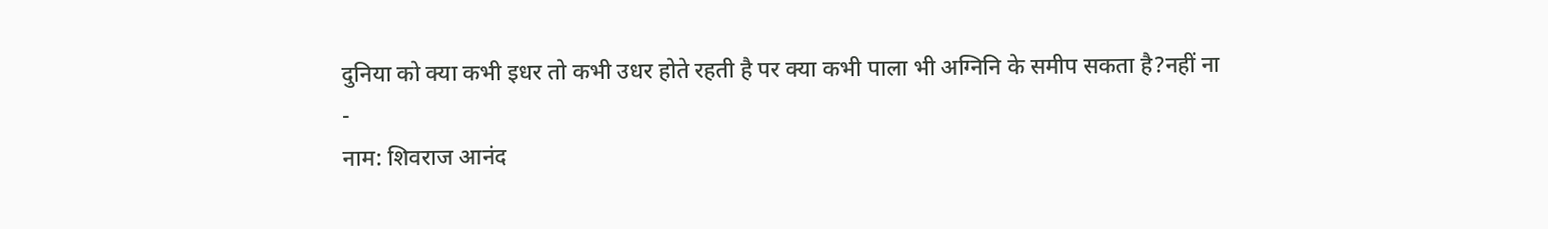दुनिया को क्या कभी इधर तो कभी उधर होते रहती है पर क्या कभी पाला भी अग्निनि के समीप सकता है?नहीं ना
-
नाम: शिवराज आनंद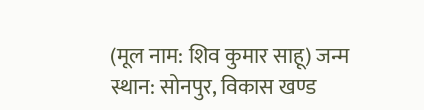(मूल नाम: शिव कुमार साहू) जन्म स्थान: सोनपुर, विकास खण्ड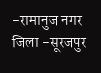-रामानुज नगर जिला -सूरजपुर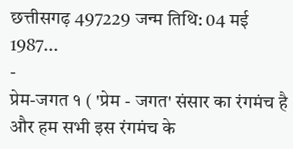छत्तीसगढ़ 497229 जन्म तिथि: 04 मई 1987...
-
प्रेम-जगत १ ( 'प्रेम - जगत' संसार का रंगमंच है और हम सभी इस रंगमंच के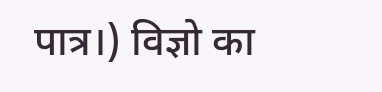पात्र।) विज्ञो का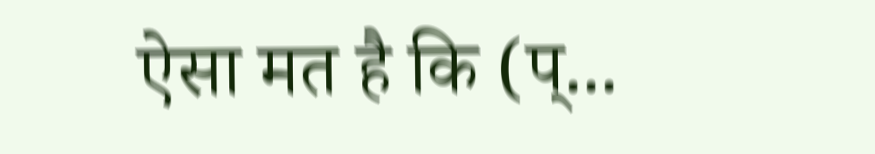ऐसा मत है कि (प्...